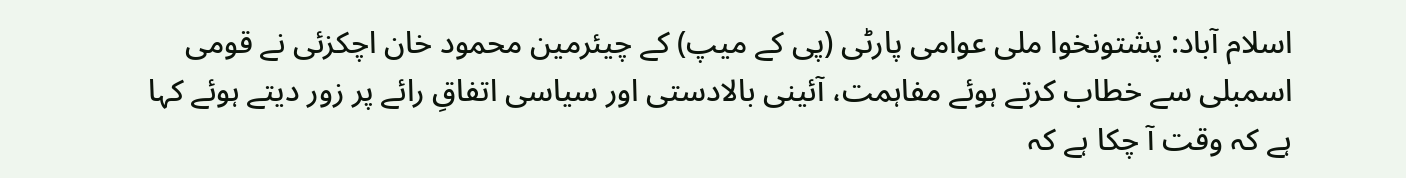اسلام آباد: پشتونخوا ملی عوامی پارٹی (پی کے میپ) کے چیئرمین محمود خان اچکزئی نے قومی اسمبلی سے خطاب کرتے ہوئے مفاہمت، آئینی بالادستی اور سیاسی اتفاقِ رائے پر زور دیتے ہوئے کہا ہے کہ وقت آ چکا ہے کہ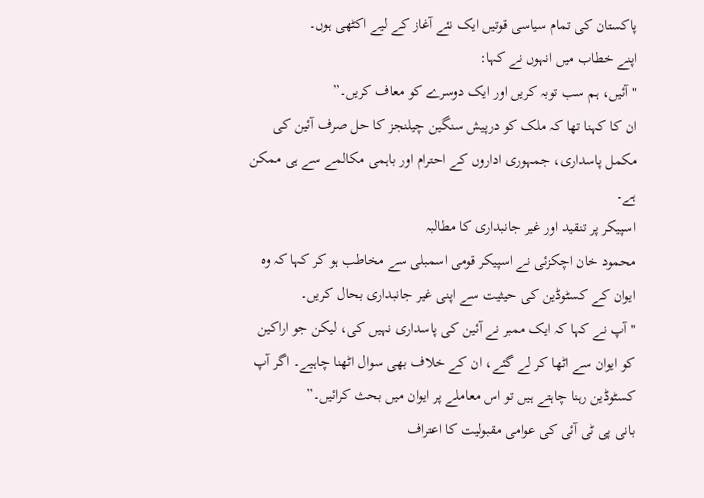پاکستان کی تمام سیاسی قوتیں ایک نئے آغاز کے لیے اکٹھی ہوں۔
اپنے خطاب میں انہوں نے کہا:
"آئیں، ہم سب توبہ کریں اور ایک دوسرے کو معاف کریں۔”
ان کا کہنا تھا کہ ملک کو درپیش سنگین چیلنجز کا حل صرف آئین کی مکمل پاسداری، جمہوری اداروں کے احترام اور باہمی مکالمے سے ہی ممکن ہے۔
اسپیکر پر تنقید اور غیر جانبداری کا مطالبہ
محمود خان اچکزئی نے اسپیکر قومی اسمبلی سے مخاطب ہو کر کہا کہ وہ ایوان کے کسٹوڈین کی حیثیت سے اپنی غیر جانبداری بحال کریں۔
"آپ نے کہا کہ ایک ممبر نے آئین کی پاسداری نہیں کی، لیکن جو اراکین کو ایوان سے اٹھا کر لے گئے، ان کے خلاف بھی سوال اٹھنا چاہیے۔ اگر آپ کسٹوڈین رہنا چاہتے ہیں تو اس معاملے پر ایوان میں بحث کرائیں۔”
بانی پی ٹی آئی کی عوامی مقبولیت کا اعتراف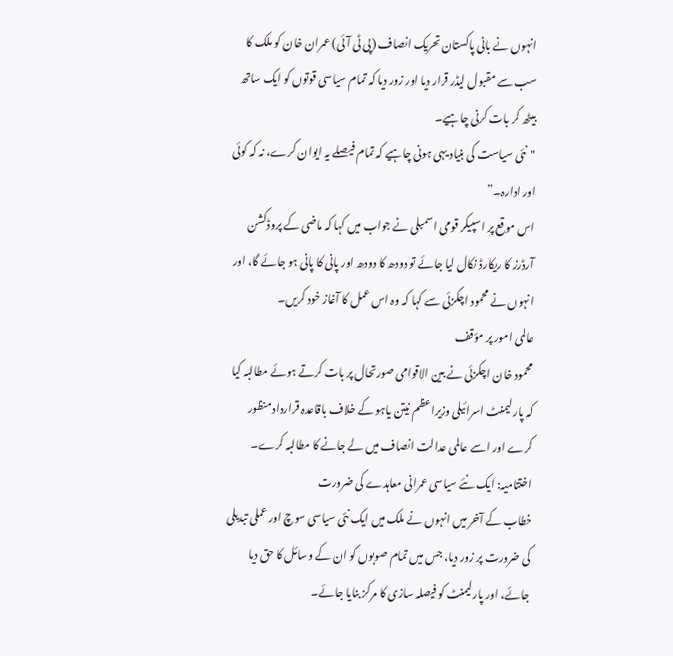انہوں نے بانی پاکستان تحریک انصاف (پی ٹی آئی) عمران خان کو ملک کا سب سے مقبول لیڈر قرار دیا اور زور دیا کہ تمام سیاسی قوتوں کو ایک ساتھ بیٹھ کر بات کرنی چاہیے۔
"نئی سیاست کی بنیاد یہی ہونی چاہیے کہ تمام فیصلے یہ ایوان کرے، نہ کہ کوئی اور ادارہ۔”
اس موقع پر اسپیکر قومی اسمبلی نے جواب میں کہا کہ ماضی کے پروڈکشن آرڈرز کا ریکارڈ نکال لیا جائے تو دودھ کا دودھ اور پانی کا پانی ہو جائے گا، اور انہوں نے محمود اچکزئی سے کہا کہ وہ اس عمل کا آغاز خود کریں۔
عالمی امور پر مؤقف
محمود خان اچکزئی نے بین الاقوامی صورتحال پر بات کرتے ہوئے مطالبہ کیا کہ پارلیمنٹ اسرائیلی وزیراعظم نیتن یاہو کے خلاف باقاعدہ قرارداد منظور کرے اور اسے عالمی عدالت انصاف میں لے جانے کا مطالبہ کرے۔
اختتامیہ: ایک نئے سیاسی عمرانی معاہدے کی ضرورت
خطاب کے آخر میں انہوں نے ملک میں ایک نئی سیاسی سوچ اور عملی تبدیلی کی ضرورت پر زور دیا، جس میں تمام صوبوں کو ان کے وسائل کا حق دیا جائے، اور پارلیمنٹ کو فیصلہ سازی کا مرکز بنایا جائے۔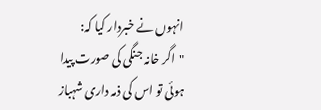انہوں نے خبردار کیا کہ:
"اگر خانہ جنگی کی صورت پیدا ہوئی تو اس کی ذمہ داری شہباز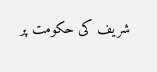شریف کی حکومت پر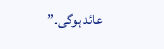عائد ہوگی۔”